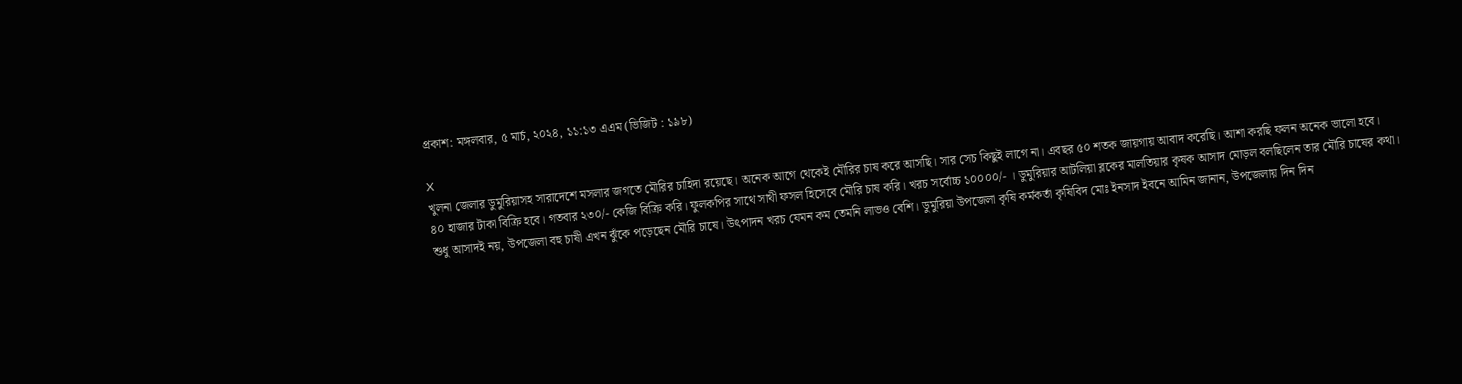প্রকাশ: মঙ্গলবার, ৫ মার্চ, ২০২৪, ১১:১৩ এএম (ভিজিট : ১৯৮)

X
খুলনা জেলার ডুমুরিয়াসহ সারাদেশে মসলার জগতে মৌরির চাহিদা রয়েছে। অনেক আগে থেকেই মৌরির চাষ করে আসছি। সার সেচ কিছুই লাগে না। এবছর ৫০ শতক জায়গায় আবাদ করেছি। আশা করছি ফলন অনেক ভালো হবে।
৪০ হাজার টাকা বিক্রি হবে। গতবার ২৩০/- কেজি বিক্রি করি। ফুলকপির সাথে সাথী ফসল হিসেবে মৌরি চাষ করি। খরচ সর্বোচ্চ ১০০০০/- । ডুমুরিয়ার আটলিয়া ব্লকের মালতিয়ার কৃষক আসাদ মোড়ল বলছিলেন তার মৌরি চাষের কথা।
শুধু আসাদই নয়, উপজেলা বহু চাষী এখন ঝুঁকে পড়েছেন মৌরি চাষে। উৎপাদন খরচ যেমন কম তেমনি লাভও বেশি। ডুমুরিয়া উপজেলা কৃষি কর্মকর্তা কৃষিবিদ মোঃ ইনসাদ ইবনে আমিন জানান, উপজেলায় দিন দিন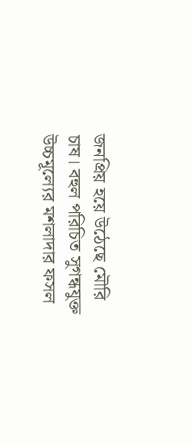জনপ্রিয় হয়ে উঠেছে মৌরি চাষ। বহুল পরিচিত সুগন্ধযুক্ত উচ্চমূল্যের মশলাদার ফসল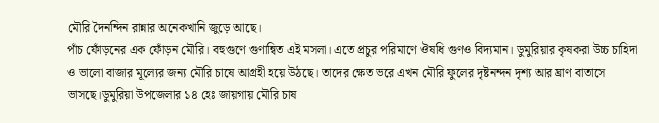মৌরি দৈনন্দিন রান্নার অনেকখানি জুড়ে আছে।
পাঁচ ফোঁড়নের এক ফোঁড়ন মৌরি। বহুগুণে গুণান্বিত এই মসলা। এতে প্রচুর পরিমাণে ঔষধি গুণও বিদ্যমান। ডুমুরিয়ার কৃষকরা উচ্চ চাহিদা ও ভালো বাজার মূল্যের জন্য মৌরি চাষে আগ্রহী হয়ে উঠছে। তাদের ক্ষেত ভরে এখন মৌরি ফুলের দৃষ্টনন্দন দৃশ্য আর ঘ্রাণ বাতাসে ভাসছে।ডুমুরিয়া উপজেলার ১৪ হেঃ জায়গায় মৌরি চাষ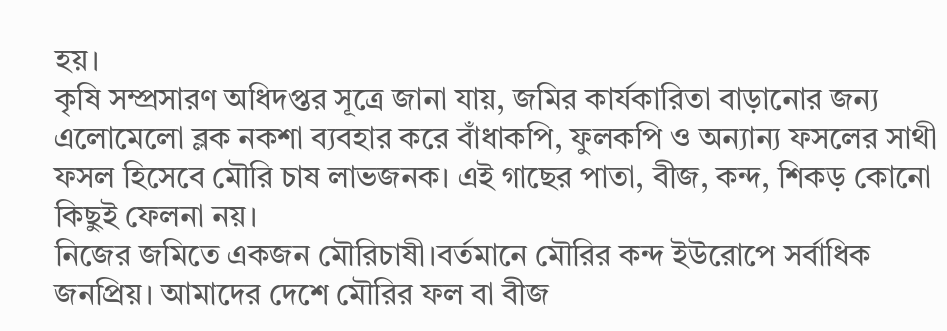হয়।
কৃষি সম্প্রসারণ অধিদপ্তর সূত্রে জানা যায়, জমির কার্যকারিতা বাড়ানোর জন্য এলোমেলো ব্লক নকশা ব্যবহার করে বাঁধাকপি, ফুলকপি ও অন্যান্য ফসলের সাথী ফসল হিসেবে মৌরি চাষ লাভজনক। এই গাছের পাতা, বীজ, কন্দ, শিকড় কোনো কিছুই ফেলনা নয়।
নিজের জমিতে একজন মৌরিচাষী।বর্তমানে মৌরির কন্দ ইউরোপে সর্বাধিক জনপ্রিয়। আমাদের দেশে মৌরির ফল বা বীজ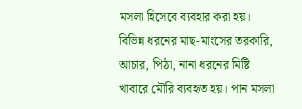মসলা হিসেবে ব্যবহার করা হয়। বিভিন্ন ধরনের মাছ-মাংসের তরকারি, আচার, পিঠা, নানা ধরনের মিষ্টি খাবারে মৌরি ব্যবহৃত হয়। পান মসলা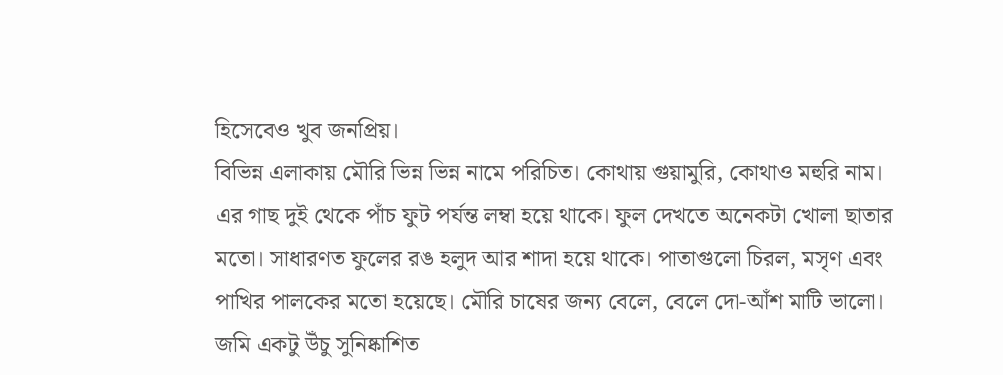হিসেবেও খুব জনপ্রিয়।
বিভিন্ন এলাকায় মৌরি ভিন্ন ভিন্ন নামে পরিচিত। কোথায় গুয়ামুরি, কোথাও মহুরি নাম। এর গাছ দুই থেকে পাঁচ ফুট পর্যন্ত লম্বা হয়ে থাকে। ফুল দেখতে অনেকটা খোলা ছাতার মতো। সাধারণত ফুলের রঙ হলুদ আর শাদা হয়ে থাকে। পাতাগুলো চিরল, মসৃণ এবং পাখির পালকের মতো হয়েছে। মৌরি চাষের জন্য বেলে, বেলে দো-আঁশ মাটি ভালো। জমি একটু উঁচু সুনিষ্কাশিত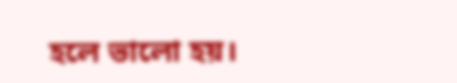হলে ভালো হয়।